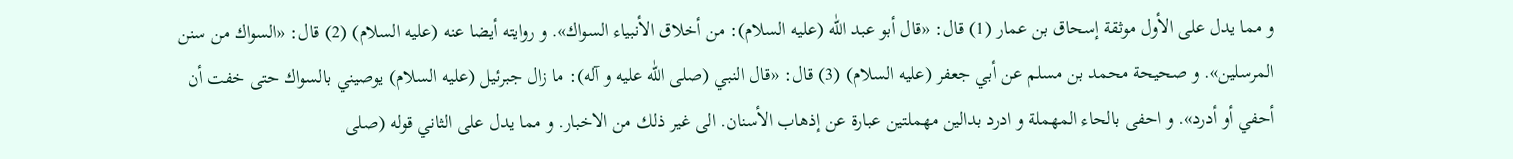و مما يدل على الأول موثقة إسحاق بن عمار (1) قال: «قال أبو عبد اللّٰه (عليه السلام): من أخلاق الأنبياء السواك». و روايته أيضا عنه (عليه السلام) (2) قال: «السواك من سنن المرسلين». و صحيحة محمد بن مسلم عن أبي جعفر (عليه السلام) (3) قال: «قال النبي (صلى اللّٰه عليه و آله): ما زال جبرئيل (عليه السلام) يوصيني بالسواك حتى خفت أن أحفي أو أدرد». و احفى بالحاء المهملة و ادرد بدالين مهملتين عبارة عن إذهاب الأسنان. الى غير ذلك من الاخبار. و مما يدل على الثاني قوله (صلى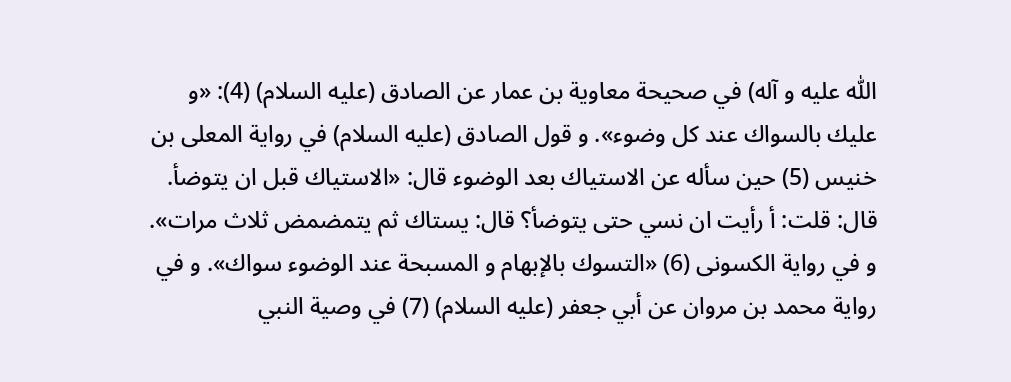اللّٰه عليه و آله) في صحيحة معاوية بن عمار عن الصادق (عليه السلام) (4): «و عليك بالسواك عند كل وضوء». و قول الصادق (عليه السلام) في رواية المعلى بن خنيس (5) حين سأله عن الاستياك بعد الوضوء قال: «الاستياك قبل ان يتوضأ. قال: قلت: أ رأيت ان نسي حتى يتوضأ؟ قال: يستاك ثم يتمضمض ثلاث مرات». و في رواية الكسونى (6) «التسوك بالإبهام و المسبحة عند الوضوء سواك». و في رواية محمد بن مروان عن أبي جعفر (عليه السلام) (7) في وصية النبي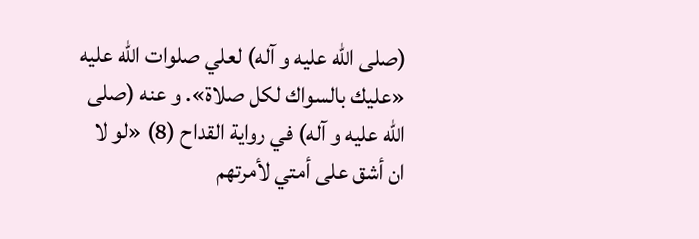(صلى اللّٰه عليه و آله) لعلي صلوات اللّٰه عليه «عليك بالسواك لكل صلاة». و عنه (صلى اللّٰه عليه و آله) في رواية القداح (8) «لو لا ان أشق على أمتي لأمرتهم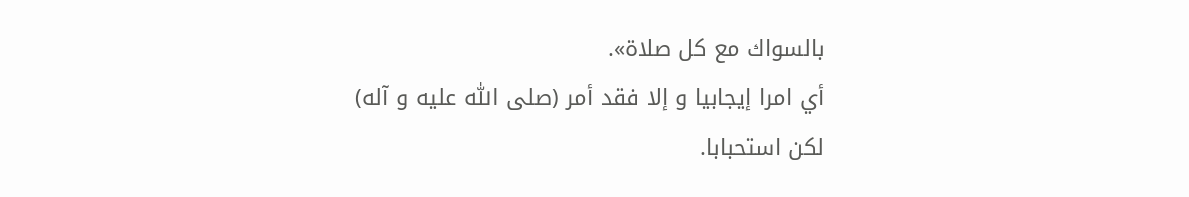بالسواك مع كل صلاة».
أي امرا إيجابيا و إلا فقد أمر (صلى اللّٰه عليه و آله) لكن استحبابا.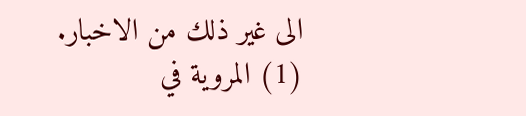الى غير ذلك من الاخبار.
(1) المروية في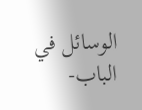الوسائل في الباب-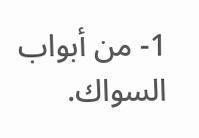1- من أبواب السواك.